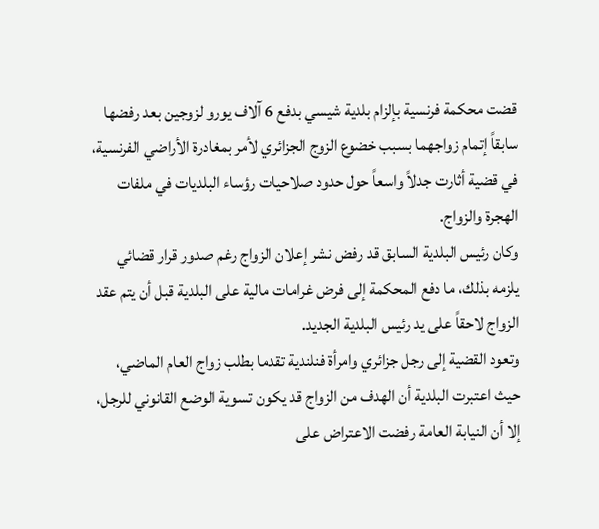قضت محكمة فرنسية بإلزام بلدية شيسي بدفع 6 آلاف يورو لزوجين بعد رفضها سابقاً إتمام زواجهما بسبب خضوع الزوج الجزائري لأمر بمغادرة الأراضي الفرنسية، في قضية أثارت جدلاً واسعاً حول حدود صلاحيات رؤساء البلديات في ملفات الهجرة والزواج.
وكان رئيس البلدية السابق قد رفض نشر إعلان الزواج رغم صدور قرار قضائي يلزمه بذلك، ما دفع المحكمة إلى فرض غرامات مالية على البلدية قبل أن يتم عقد الزواج لاحقاً على يد رئيس البلدية الجديد.
وتعود القضية إلى رجل جزائري وامرأة فنلندية تقدما بطلب زواج العام الماضي، حيث اعتبرت البلدية أن الهدف من الزواج قد يكون تسوية الوضع القانوني للرجل، إلا أن النيابة العامة رفضت الاعتراض على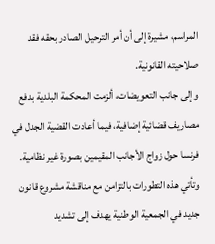المراسم، مشيرة إلى أن أمر الترحيل الصادر بحقه فقد صلاحيته القانونية.
وإلى جانب التعويضات، ألزمت المحكمة البلدية بدفع مصاريف قضائية إضافية، فيما أعادت القضية الجدل في فرنسا حول زواج الأجانب المقيمين بصورة غير نظامية.
وتأتي هذه التطورات بالتزامن مع مناقشة مشروع قانون جديد في الجمعية الوطنية يهدف إلى تشديد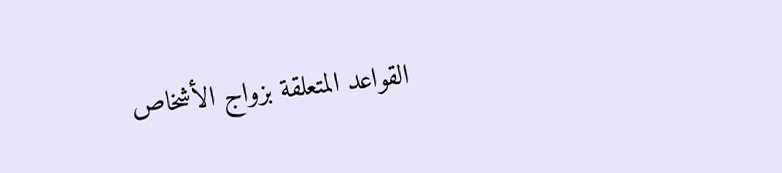القواعد المتعلقة بزواج الأشخاص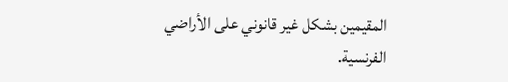المقيمين بشكل غير قانوني على الأراضي الفرنسية.